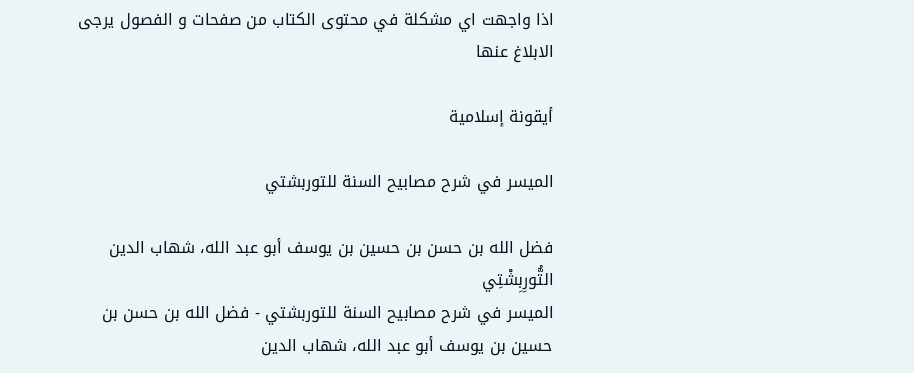اذا واجهت اي مشكلة في محتوى الكتاب من صفحات و الفصول يرجى الابلاغ عنها

أيقونة إسلامية

الميسر في شرح مصابيح السنة للتوربشتي

فضل الله بن حسن بن حسين بن يوسف أبو عبد الله، شهاب الدين التُّورِبِشْتِي
الميسر في شرح مصابيح السنة للتوربشتي - فضل الله بن حسن بن حسين بن يوسف أبو عبد الله، شهاب الدين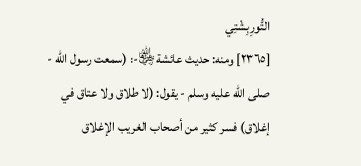التُّورِبِشْتِي
[٢٣٦٥] ومنه: حديث عائشة﵂-: (سمعت رسول الله - صلى الله عليه وسلم - يقول: (لا طلاق ولا عتاق في إغلاق) فسر كثير من أصحاب الغريب الإغلاق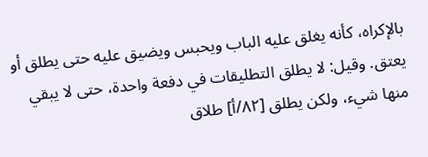بالإكراه، كأنه يغلق عليه الباب ويحبس ويضيق عليه حتى يطلق أو يعتق. وقيل: لا يطلق التطليقات في دفعة واحدة، حتى لا يبقي منها شيء، ولكن يطلق [٨٢/أ] طلاق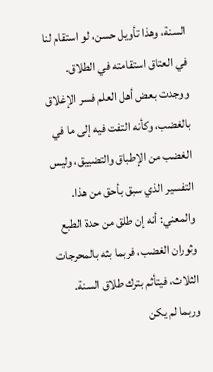السنة، وهذا تأويل حسن، لو استقام لنا في العتاق استقامته في الطلاق.
ووجدت بعض أهل العلم فسر الإغلاق بالغضب، وكأنه التفت فيه إلى ما في الغضب من الإطباق والتضييق، وليس التفسير الذي سبق بأحق من هذا. والمعني: أنه إن طلق من حدة الطبع وثوران الغضب، فربما بثه بالمحرجات الثلاث، فيتأثم بترك طلاق السنة. وربما لم يكن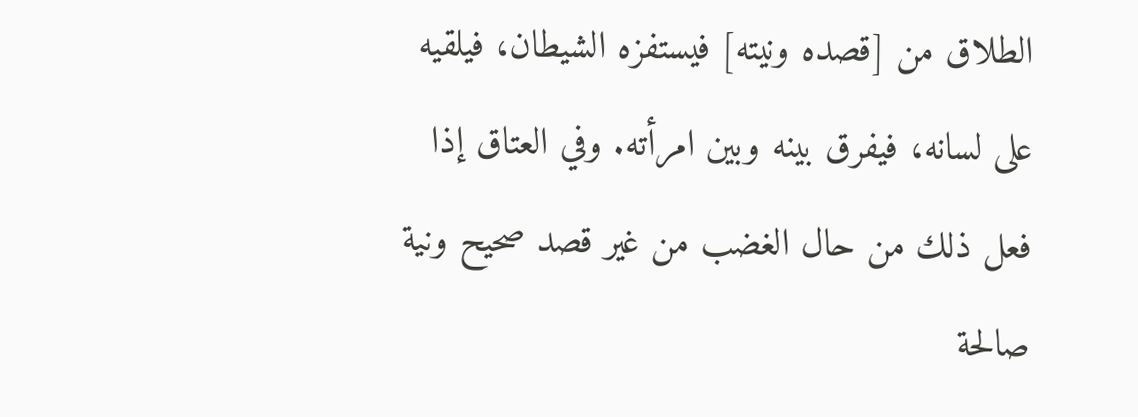الطلاق من [قصده ونيته] فيستفزه الشيطان، فيلقيه على لسانه، فيفرق بينه وبين امرأته. وفي العتاق إذا فعل ذلك من حال الغضب من غير قصد صحيح ونية صالحة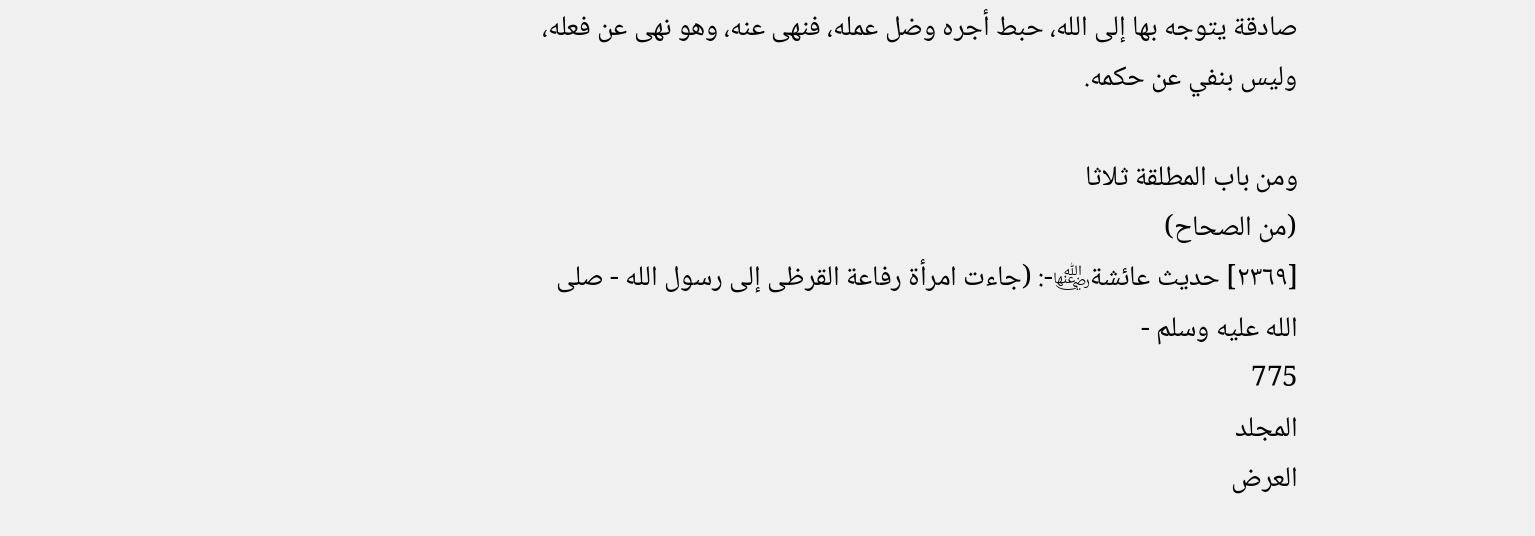صادقة يتوجه بها إلى الله، حبط أجره وضل عمله، فنهى عنه، وهو نهى عن فعله، وليس بنفي عن حكمه.

ومن باب المطلقة ثلاثا
(من الصحاح)
[٢٣٦٩] حديث عائشة﵂-: (جاءت امرأة رفاعة القرظى إلى رسول الله - صلى الله عليه وسلم -
775
المجلد
العرض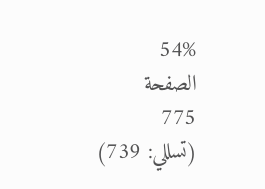54%
الصفحة
775
(تسللي: 739)